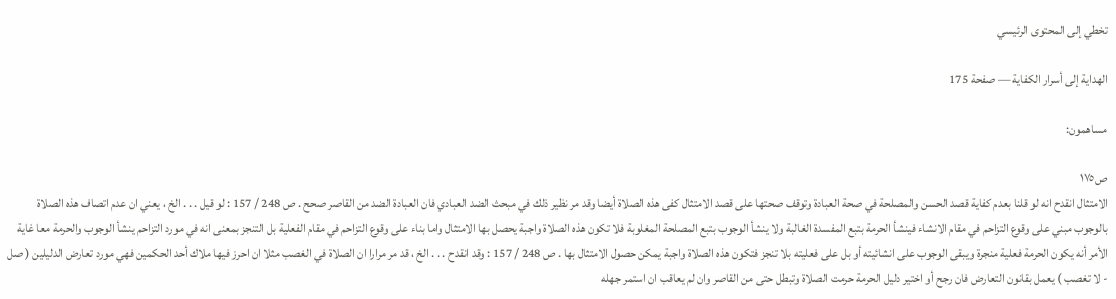تخطي إلى المحتوى الرئيسي

الهداية إلى أسرار الكفاية — صفحة 175

مساهمون:

ص١٧٥
الامتثال انقدح انه لو قلنا بعدم كفاية قصد الحسن والمصلحة في صحة العبادة وتوقف صحتها على قصد الامتثال كفى هذه الصلاة أيضا وقد مر نظير ذلك في مبحث الضد العبادي فان العبادة الضد من القاصر صحح . ص 248 / 157 : لو قيل . . . الخ ، يعني ان عدم اتصاف هذه الصلاة بالوجوب مبني على وقوع التزاحم في مقام الانشاء فينشأ الحرمة بتبع المفسدة الغالبة ولا ينشأ الوجوب بتبع المصلحة المغلوبة فلا تكون هذه الصلاة واجبة يحصل بها الامتثال واما بناء على وقوع التزاحم في مقام الفعلية بل التنجز بمعنى انه في مورد التزاحم ينشأ الوجوب والحرمة معا غاية الأمر أنه يكون الحرمة فعلية منجرة ويبقى الوجوب على انشائيته أو بل على فعليته بلا تنجز فتكون هذه الصلاة واجبة يمكن حصول الامتثال بها . ص 248 / 157 : وقد انقدح . . . الخ ، قد مر مرارا ان الصلاة في الغصب مثلا ان احرز فيها ملاك أحد الحكمين فهي مورد تعارض الدليلين ( صل - لا تغصب ) يعمل بقانون التعارض فان رجح أو اختير دليل الحرمة حرمت الصلاة وتبطل حتى من القاصر وان لم يعاقب ان استمر جهله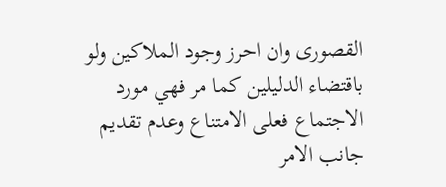القصورى وان احرز وجود الملاكين ولو باقتضاء الدليلين كما مر فهي مورد الاجتماع فعلى الامتناع وعدم تقديم جانب الامر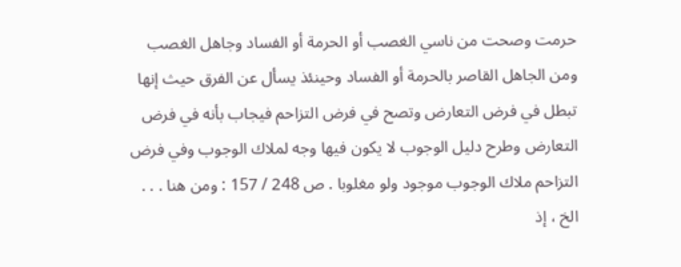حرمت وصحت من ناسي الغصب أو الحرمة أو الفساد وجاهل الغصب ومن الجاهل القاصر بالحرمة أو الفساد وحينئذ يسأل عن الفرق حيث إنها تبطل في فرض التعارض وتصح في فرض التزاحم فيجاب بأنه في فرض التعارض وطرح دليل الوجوب لا يكون فيها وجه لملاك الوجوب وفي فرض التزاحم ملاك الوجوب موجود ولو مغلوبا . ص 248 / 157 : ومن هنا . . . الخ ، إذ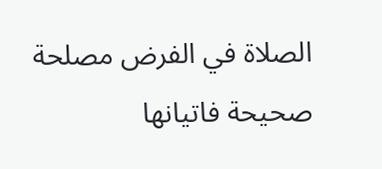الصلاة في الفرض مصلحة صحيحة فاتيانها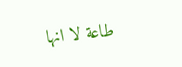طاعة لا انها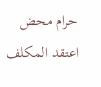حرام محض اعتقد المكلف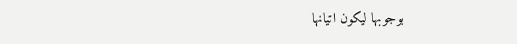بوجوبها ليكون اتيانها